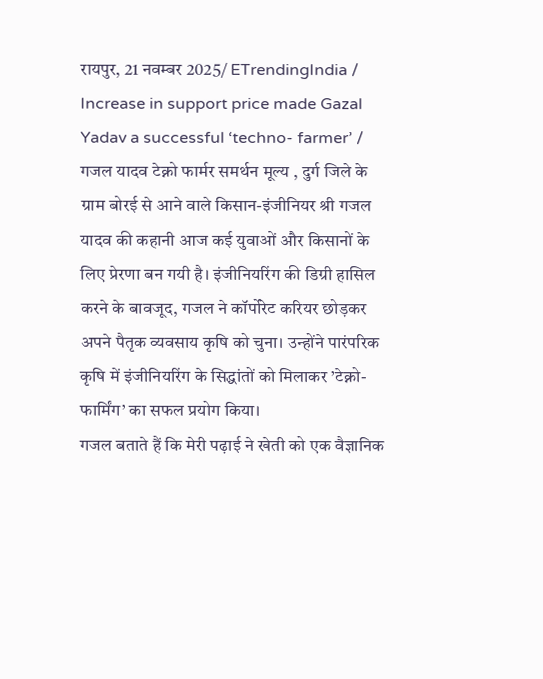रायपुर, 21 नवम्बर 2025/ ETrendingIndia / Increase in support price made Gazal Yadav a successful ‘techno- farmer’ / गजल यादव टेक्नो फार्मर समर्थन मूल्य , दुर्ग जिले के ग्राम बोरई से आने वाले किसान-इंजीनियर श्री गजल यादव की कहानी आज कई युवाओं और किसानों के लिए प्रेरणा बन गयी है। इंजीनियरिंग की डिग्री हासिल करने के बावजूद, गजल ने कॉर्पोरेट करियर छोड़कर अपने पैतृक व्यवसाय कृषि को चुना। उन्होंने पारंपरिक कृषि में इंजीनियरिंग के सिद्धांतों को मिलाकर ’टेक्नो- फार्मिंग’ का सफल प्रयोग किया।
गजल बताते हैं कि मेरी पढ़ाई ने खेती को एक वैज्ञानिक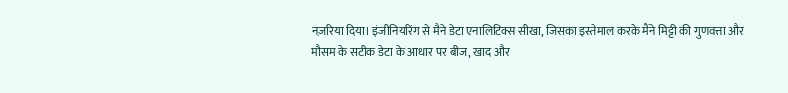नज़रिया दिया। इंजीनियरिंग से मैने डेटा एनालिटिक्स सीखा, जिसका इस्तेमाल करके मैंने मिट्टी की गुणवत्ता और मौसम के सटीक डेटा के आधार पर बीज, खाद और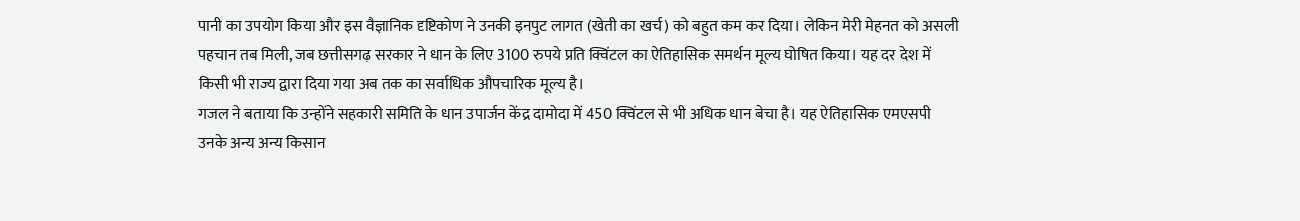पानी का उपयोग किया और इस वैज्ञानिक दृष्टिकोण ने उनकी इनपुट लागत (खेती का खर्च) को बहुत कम कर दिया। लेकिन मेरी मेहनत को असली पहचान तब मिली, जब छत्तीसगढ़ सरकार ने धान के लिए 3100 रुपये प्रति क्विंटल का ऐतिहासिक समर्थन मूल्य घोषित किया। यह दर देश में किसी भी राज्य द्वारा दिया गया अब तक का सर्वाधिक औपचारिक मूल्य है।
गजल ने बताया कि उन्होंने सहकारी समिति के धान उपार्जन केंद्र दामोदा में 450 क्विंटल से भी अधिक धान बेचा है। यह ऐतिहासिक एमएसपी उनके अन्य अन्य किसान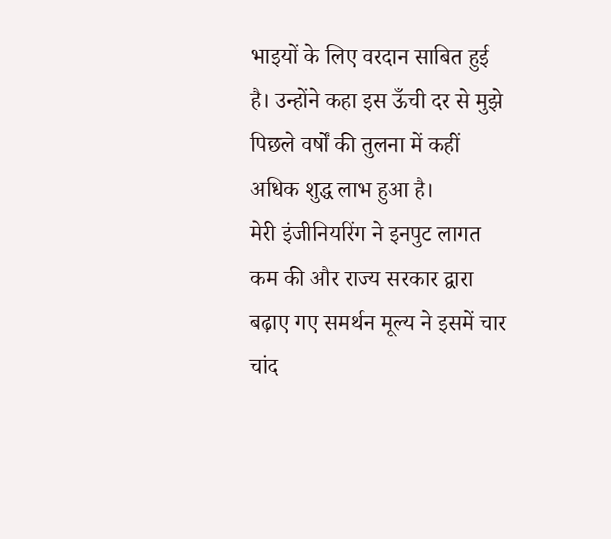भाइयों के लिए वरदान साबित हुई है। उन्होंने कहा इस ऊँची दर से मुझे पिछले वर्षों की तुलना में कहीं अधिक शुद्ध लाभ हुआ है।
मेरी इंजीनियरिंग ने इनपुट लागत कम की और राज्य सरकार द्वारा बढ़ाए गए समर्थन मूल्य ने इसमें चार चांद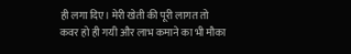ही लगा दिए। मेरी खेती की पूरी लागत तो कवर हो ही गयी और लाभ कमाने का भी मौका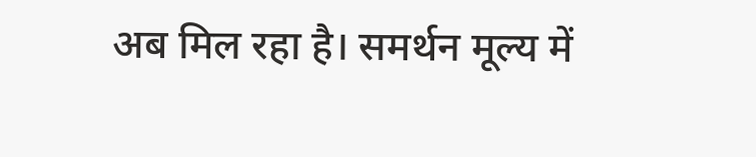अब मिल रहा है। समर्थन मूल्य में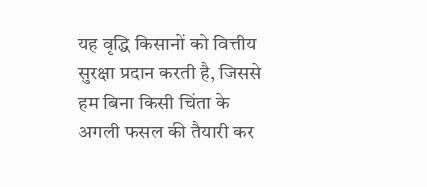यह वृद्धि किसानों को वित्तीय सुरक्षा प्रदान करती है, जिससे हम बिना किसी चिंता के अगली फसल की तैयारी कर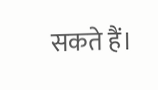सकते हैं।